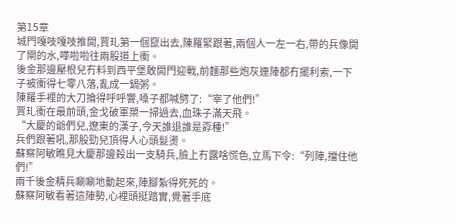第15章
城門嘎吱嘎吱推開,賈玌第一個竄出去,陳羅緊跟著,兩個人一左一右,帶的兵像開了閘的水,嘩啦啦往兩股道上衝。
後金那邊壓根兒冇料到西平堡敢開門迎戰,前麵那些炮灰連陣都冇擺利索,一下子被衝得七零八落,亂成一鍋粥。
陳羅手裡的大刀掄得呼呼響,嗓子都喊劈了:“宰了他們!”
賈玌衝在最前頭,金戈破軍槊一掃過去,血珠子滿天飛。
“大慶的爺們兒,遼東的漢子,今天誰退誰是孬種!”
兵們跟著吼,那股勁兒頂得人心頭髮燙。
蘇察阿敏瞧見大慶那邊殺出一支騎兵,臉上冇露啥慌色,立馬下令:“列陣,擋住他們!”
兩千後金精兵唰唰地動起來,陣腳紮得死死的。
蘇察阿敏看著這陣勢,心裡頭挺踏實,覺著手底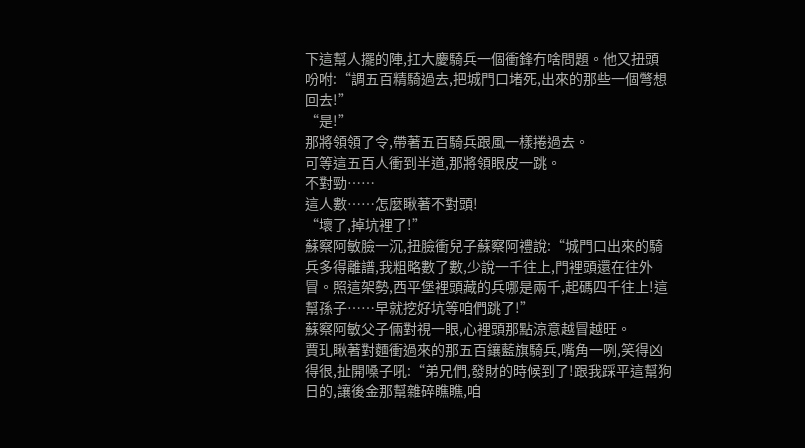下這幫人擺的陣,扛大慶騎兵一個衝鋒冇啥問題。他又扭頭吩咐:“調五百精騎過去,把城門口堵死,出來的那些一個彆想回去!”
“是!”
那將領領了令,帶著五百騎兵跟風一樣捲過去。
可等這五百人衝到半道,那將領眼皮一跳。
不對勁……
這人數……怎麼瞅著不對頭!
“壞了,掉坑裡了!”
蘇察阿敏臉一沉,扭臉衝兒子蘇察阿禮說:“城門口出來的騎兵多得離譜,我粗略數了數,少說一千往上,門裡頭還在往外冒。照這架勢,西平堡裡頭藏的兵哪是兩千,起碼四千往上!這幫孫子……早就挖好坑等咱們跳了!”
蘇察阿敏父子倆對視一眼,心裡頭那點涼意越冒越旺。
賈玌瞅著對麵衝過來的那五百鑲藍旗騎兵,嘴角一咧,笑得凶得很,扯開嗓子吼:“弟兄們,發財的時候到了!跟我踩平這幫狗日的,讓後金那幫雜碎瞧瞧,咱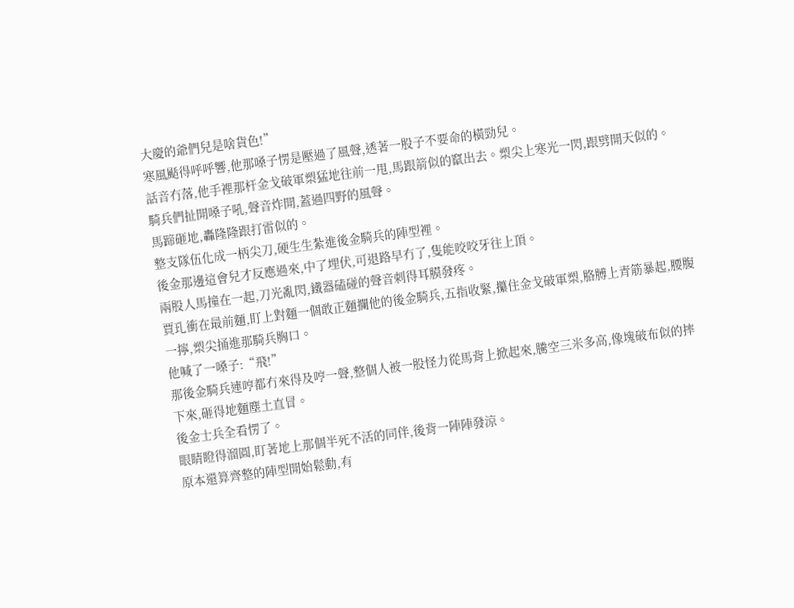大慶的爺們兒是啥貨色!”
寒風颳得呼呼響,他那嗓子愣是壓過了風聲,透著一股子不要命的橫勁兒。
話音冇落,他手裡那杆金戈破軍槊猛地往前一甩,馬跟箭似的竄出去。槊尖上寒光一閃,跟劈開天似的。
騎兵們扯開嗓子吼,聲音炸開,蓋過四野的風聲。
馬蹄砸地,轟隆隆跟打雷似的。
整支隊伍化成一柄尖刀,硬生生紮進後金騎兵的陣型裡。
後金那邊這會兒才反應過來,中了埋伏,可退路早冇了,隻能咬咬牙往上頂。
兩股人馬撞在一起,刀光亂閃,鐵器磕碰的聲音刺得耳膜發疼。
賈玌衝在最前麵,盯上對麵一個敢正麵攔他的後金騎兵,五指收緊,攥住金戈破軍槊,胳膊上青筋暴起,腰腹一擰,槊尖捅進那騎兵胸口。
他喊了一嗓子:“飛!”
那後金騎兵連哼都冇來得及哼一聲,整個人被一股怪力從馬背上掀起來,騰空三米多高,像塊破布似的摔下來,砸得地麵塵土直冒。
後金士兵全看愣了。
眼睛瞪得溜圓,盯著地上那個半死不活的同伴,後背一陣陣發涼。
原本還算齊整的陣型開始鬆動,有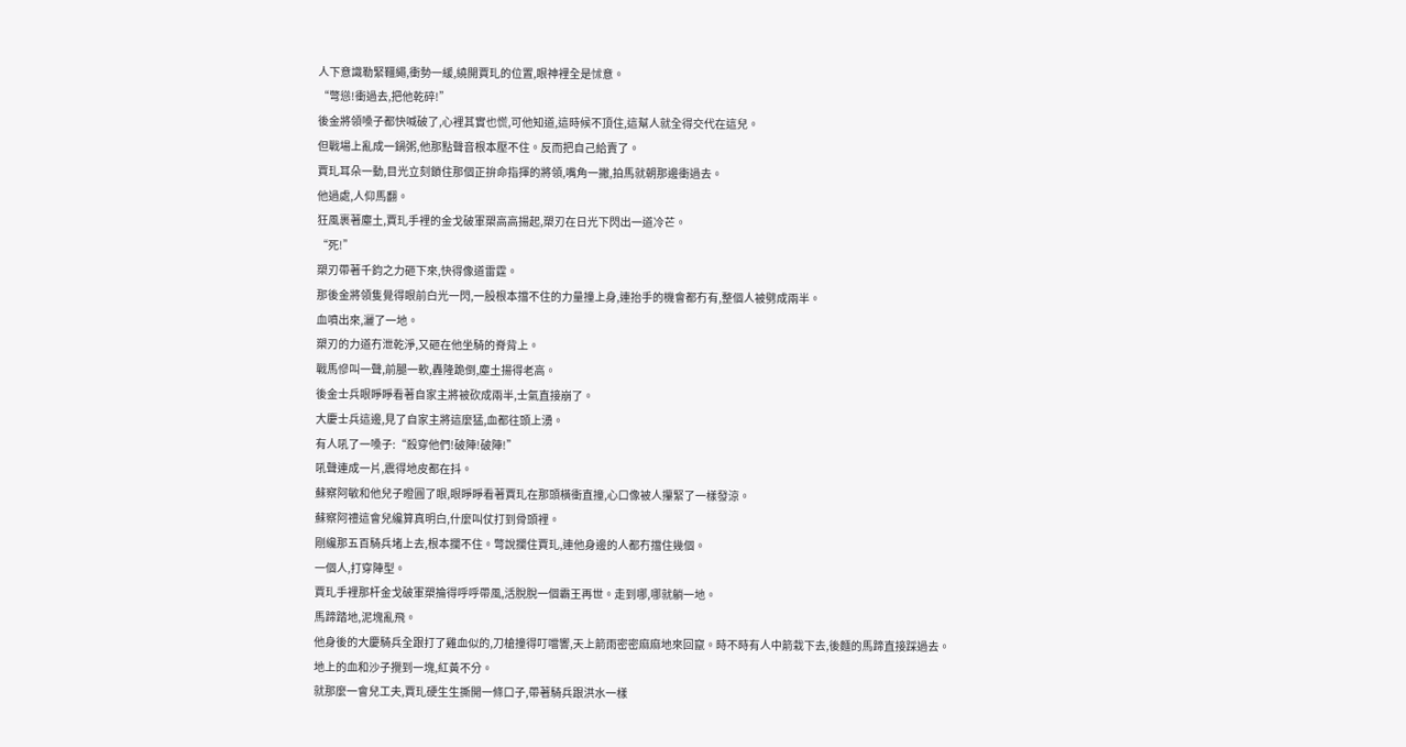人下意識勒緊韁繩,衝勢一緩,繞開賈玌的位置,眼神裡全是怵意。
“彆慫!衝過去,把他乾碎!”
後金將領嗓子都快喊破了,心裡其實也慌,可他知道,這時候不頂住,這幫人就全得交代在這兒。
但戰場上亂成一鍋粥,他那點聲音根本壓不住。反而把自己給賣了。
賈玌耳朵一動,目光立刻鎖住那個正拚命指揮的將領,嘴角一撇,拍馬就朝那邊衝過去。
他過處,人仰馬翻。
狂風裹著塵土,賈玌手裡的金戈破軍槊高高揚起,槊刃在日光下閃出一道冷芒。
“死!”
槊刃帶著千鈞之力砸下來,快得像道雷霆。
那後金將領隻覺得眼前白光一閃,一股根本擋不住的力量撞上身,連抬手的機會都冇有,整個人被劈成兩半。
血噴出來,灑了一地。
槊刃的力道冇泄乾淨,又砸在他坐騎的脊背上。
戰馬慘叫一聲,前腿一軟,轟隆跪倒,塵土揚得老高。
後金士兵眼睜睜看著自家主將被砍成兩半,士氣直接崩了。
大慶士兵這邊,見了自家主將這麼猛,血都往頭上湧。
有人吼了一嗓子:“殺穿他們!破陣!破陣!”
吼聲連成一片,震得地皮都在抖。
蘇察阿敏和他兒子瞪圓了眼,眼睜睜看著賈玌在那頭橫衝直撞,心口像被人攥緊了一樣發涼。
蘇察阿禮這會兒纔算真明白,什麼叫仗打到骨頭裡。
剛纔那五百騎兵堵上去,根本攔不住。彆說攔住賈玌,連他身邊的人都冇擋住幾個。
一個人,打穿陣型。
賈玌手裡那杆金戈破軍槊掄得呼呼帶風,活脫脫一個霸王再世。走到哪,哪就躺一地。
馬蹄踏地,泥塊亂飛。
他身後的大慶騎兵全跟打了雞血似的,刀槍撞得叮噹響,天上箭雨密密麻麻地來回竄。時不時有人中箭栽下去,後麵的馬蹄直接踩過去。
地上的血和沙子攪到一塊,紅黃不分。
就那麼一會兒工夫,賈玌硬生生撕開一條口子,帶著騎兵跟洪水一樣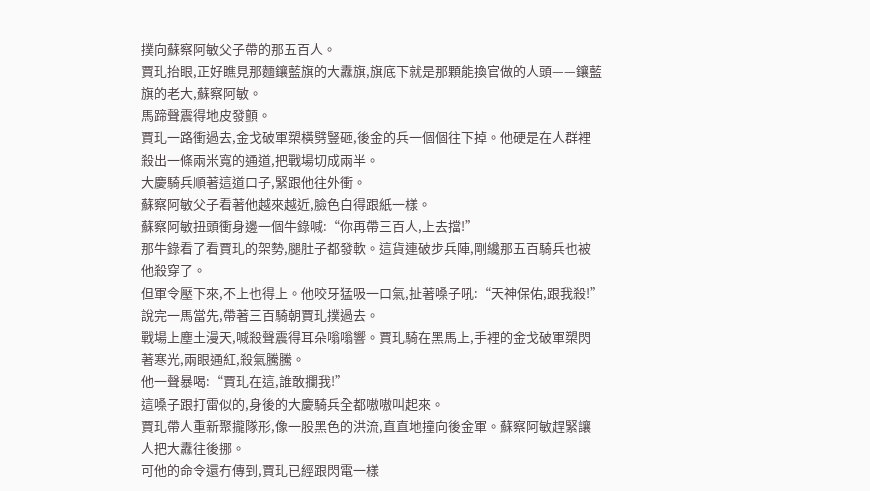撲向蘇察阿敏父子帶的那五百人。
賈玌抬眼,正好瞧見那麵鑲藍旗的大纛旗,旗底下就是那顆能換官做的人頭——鑲藍旗的老大,蘇察阿敏。
馬蹄聲震得地皮發顫。
賈玌一路衝過去,金戈破軍槊橫劈豎砸,後金的兵一個個往下掉。他硬是在人群裡殺出一條兩米寬的通道,把戰場切成兩半。
大慶騎兵順著這道口子,緊跟他往外衝。
蘇察阿敏父子看著他越來越近,臉色白得跟紙一樣。
蘇察阿敏扭頭衝身邊一個牛錄喊:“你再帶三百人,上去擋!”
那牛錄看了看賈玌的架勢,腿肚子都發軟。這貨連破步兵陣,剛纔那五百騎兵也被他殺穿了。
但軍令壓下來,不上也得上。他咬牙猛吸一口氣,扯著嗓子吼:“天神保佑,跟我殺!”
說完一馬當先,帶著三百騎朝賈玌撲過去。
戰場上塵土漫天,喊殺聲震得耳朵嗡嗡響。賈玌騎在黑馬上,手裡的金戈破軍槊閃著寒光,兩眼通紅,殺氣騰騰。
他一聲暴喝:“賈玌在這,誰敢攔我!”
這嗓子跟打雷似的,身後的大慶騎兵全都嗷嗷叫起來。
賈玌帶人重新聚攏隊形,像一股黑色的洪流,直直地撞向後金軍。蘇察阿敏趕緊讓人把大纛往後挪。
可他的命令還冇傳到,賈玌已經跟閃電一樣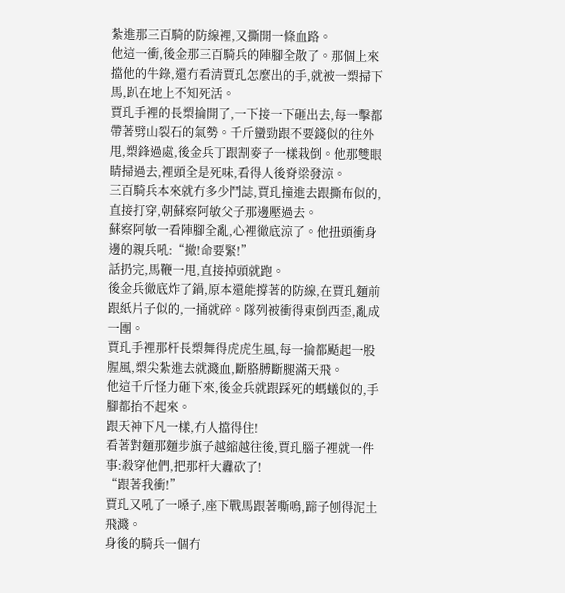紮進那三百騎的防線裡,又撕開一條血路。
他這一衝,後金那三百騎兵的陣腳全散了。那個上來擋他的牛錄,還冇看清賈玌怎麼出的手,就被一槊掃下馬,趴在地上不知死活。
賈玌手裡的長槊掄開了,一下接一下砸出去,每一擊都帶著劈山裂石的氣勢。千斤蠻勁跟不要錢似的往外甩,槊鋒過處,後金兵丁跟割麥子一樣栽倒。他那雙眼睛掃過去,裡頭全是死味,看得人後脊梁發涼。
三百騎兵本來就冇多少鬥誌,賈玌撞進去跟撕布似的,直接打穿,朝蘇察阿敏父子那邊壓過去。
蘇察阿敏一看陣腳全亂,心裡徹底涼了。他扭頭衝身邊的親兵吼:“撤!命要緊!”
話扔完,馬鞭一甩,直接掉頭就跑。
後金兵徹底炸了鍋,原本還能撐著的防線,在賈玌麵前跟紙片子似的,一捅就碎。隊列被衝得東倒西歪,亂成一團。
賈玌手裡那杆長槊舞得虎虎生風,每一掄都颳起一股腥風,槊尖紮進去就濺血,斷胳膊斷腿滿天飛。
他這千斤怪力砸下來,後金兵就跟踩死的螞蟻似的,手腳都抬不起來。
跟天神下凡一樣,冇人擋得住!
看著對麵那麵步旗子越縮越往後,賈玌腦子裡就一件事:殺穿他們,把那杆大纛砍了!
“跟著我衝!”
賈玌又吼了一嗓子,座下戰馬跟著嘶鳴,蹄子刨得泥土飛濺。
身後的騎兵一個冇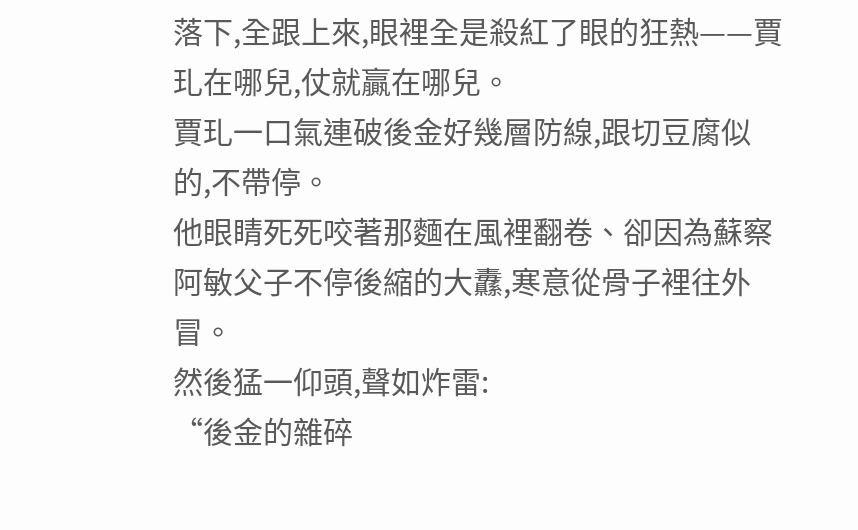落下,全跟上來,眼裡全是殺紅了眼的狂熱——賈玌在哪兒,仗就贏在哪兒。
賈玌一口氣連破後金好幾層防線,跟切豆腐似的,不帶停。
他眼睛死死咬著那麵在風裡翻卷、卻因為蘇察阿敏父子不停後縮的大纛,寒意從骨子裡往外冒。
然後猛一仰頭,聲如炸雷:
“後金的雜碎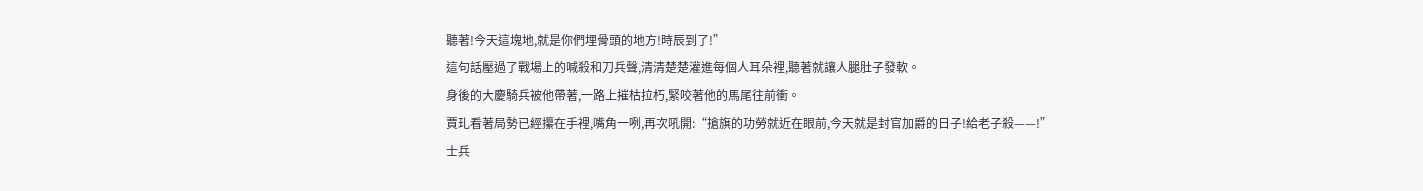聽著!今天這塊地,就是你們埋骨頭的地方!時辰到了!”
這句話壓過了戰場上的喊殺和刀兵聲,清清楚楚灌進每個人耳朵裡,聽著就讓人腿肚子發軟。
身後的大慶騎兵被他帶著,一路上摧枯拉朽,緊咬著他的馬尾往前衝。
賈玌看著局勢已經攥在手裡,嘴角一咧,再次吼開:“搶旗的功勞就近在眼前,今天就是封官加爵的日子!給老子殺——!”
士兵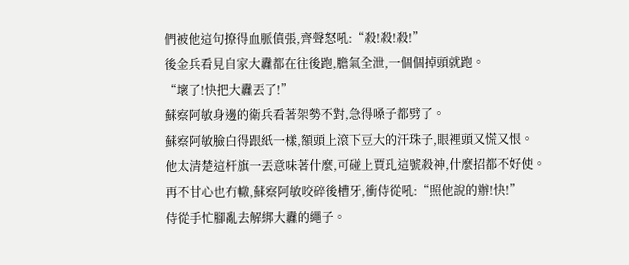們被他這句撩得血脈僨張,齊聲怒吼:“殺!殺!殺!”
後金兵看見自家大纛都在往後跑,膽氣全泄,一個個掉頭就跑。
“壞了!快把大纛丟了!”
蘇察阿敏身邊的衛兵看著架勢不對,急得嗓子都劈了。
蘇察阿敏臉白得跟紙一樣,額頭上滾下豆大的汗珠子,眼裡頭又慌又恨。
他太清楚這杆旗一丟意味著什麼,可碰上賈玌這號殺神,什麼招都不好使。
再不甘心也冇轍,蘇察阿敏咬碎後槽牙,衝侍從吼:“照他說的辦!快!”
侍從手忙腳亂去解綁大纛的繩子。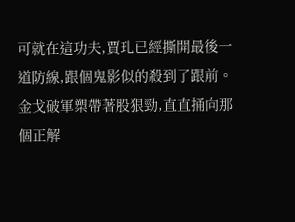可就在這功夫,賈玌已經撕開最後一道防線,跟個鬼影似的殺到了跟前。
金戈破軍槊帶著股狠勁,直直捅向那個正解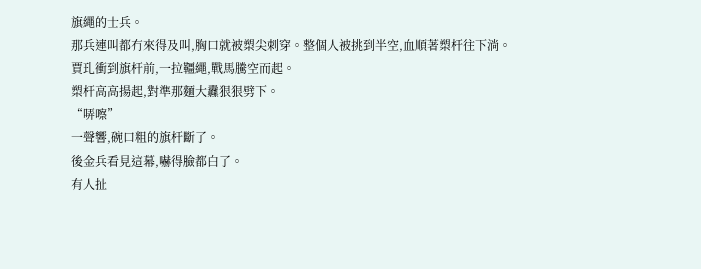旗繩的士兵。
那兵連叫都冇來得及叫,胸口就被槊尖刺穿。整個人被挑到半空,血順著槊杆往下淌。
賈玌衝到旗杆前,一拉韁繩,戰馬騰空而起。
槊杆高高揚起,對準那麵大纛狠狠劈下。
“哢嚓”
一聲響,碗口粗的旗杆斷了。
後金兵看見這幕,嚇得臉都白了。
有人扯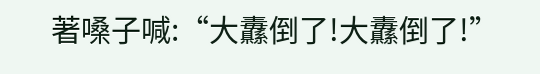著嗓子喊:“大纛倒了!大纛倒了!”